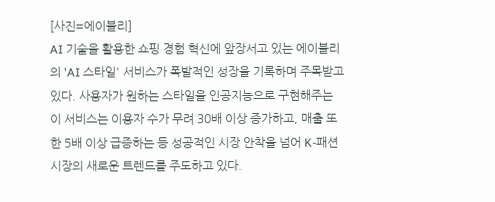[사진=에이블리]
AI 기술을 활용한 쇼핑 경험 혁신에 앞장서고 있는 에이블리의 'AI 스타일' 서비스가 폭발적인 성장을 기록하며 주목받고 있다. 사용자가 원하는 스타일을 인공지능으로 구현해주는 이 서비스는 이용자 수가 무려 30배 이상 증가하고, 매출 또한 5배 이상 급증하는 등 성공적인 시장 안착을 넘어 K-패션 시장의 새로운 트렌드를 주도하고 있다.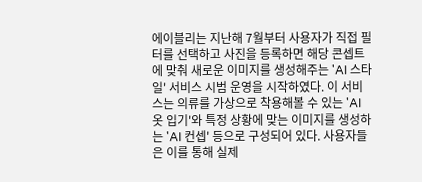에이블리는 지난해 7월부터 사용자가 직접 필터를 선택하고 사진을 등록하면 해당 콘셉트에 맞춰 새로운 이미지를 생성해주는 'AI 스타일' 서비스 시범 운영을 시작하였다. 이 서비스는 의류를 가상으로 착용해볼 수 있는 'AI 옷 입기'와 특정 상황에 맞는 이미지를 생성하는 'AI 컨셉' 등으로 구성되어 있다. 사용자들은 이를 통해 실제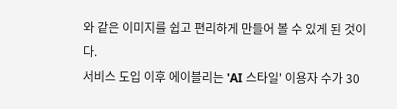와 같은 이미지를 쉽고 편리하게 만들어 볼 수 있게 된 것이다.
서비스 도입 이후 에이블리는 'AI 스타일' 이용자 수가 30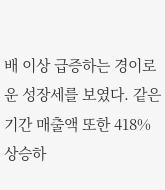배 이상 급증하는 경이로운 성장세를 보였다. 같은 기간 매출액 또한 418% 상승하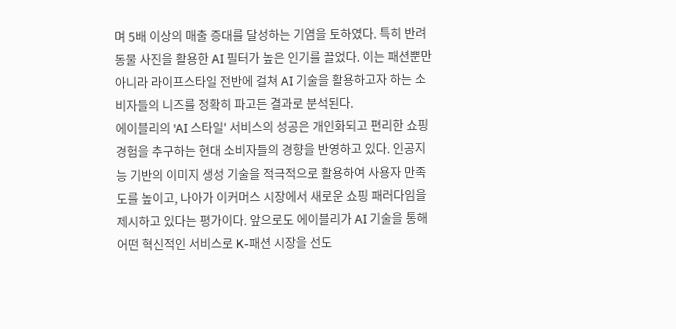며 5배 이상의 매출 증대를 달성하는 기염을 토하였다. 특히 반려동물 사진을 활용한 AI 필터가 높은 인기를 끌었다. 이는 패션뿐만 아니라 라이프스타일 전반에 걸쳐 AI 기술을 활용하고자 하는 소비자들의 니즈를 정확히 파고든 결과로 분석된다.
에이블리의 'AI 스타일' 서비스의 성공은 개인화되고 편리한 쇼핑 경험을 추구하는 현대 소비자들의 경향을 반영하고 있다. 인공지능 기반의 이미지 생성 기술을 적극적으로 활용하여 사용자 만족도를 높이고, 나아가 이커머스 시장에서 새로운 쇼핑 패러다임을 제시하고 있다는 평가이다. 앞으로도 에이블리가 AI 기술을 통해 어떤 혁신적인 서비스로 K-패션 시장을 선도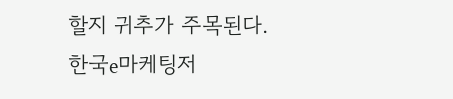할지 귀추가 주목된다.
한국e마케팅저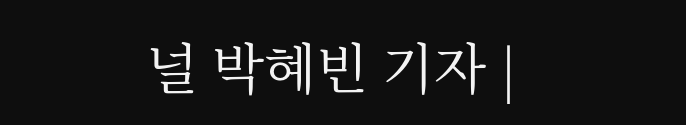널 박혜빈 기자 |